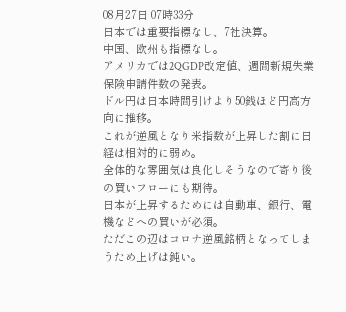08月27日 07時33分
日本では重要指標なし、7社決算。
中国、欧州も指標なし。
アメリカでは2QGDP改定値、週間新規失業保険申請件数の発表。
ドル円は日本時間引けより50銭ほど円高方向に推移。
これが逆風となり米指数が上昇した割に日経は相対的に弱め。
全体的な雰囲気は良化しそうなので寄り後の買いフローにも期待。
日本が上昇するためには自動車、銀行、電機などへの買いが必須。
ただこの辺はコロナ逆風銘柄となってしまうため上げは鈍い。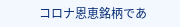コロナ恩恵銘柄であ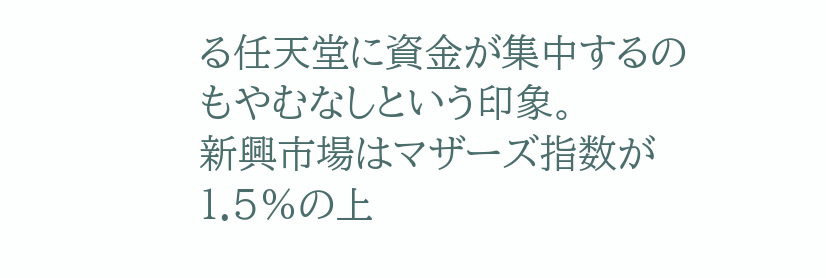る任天堂に資金が集中するのもやむなしという印象。
新興市場はマザーズ指数が1.5%の上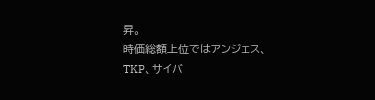昇。
時価総額上位ではアンジェス、TKP、サイバ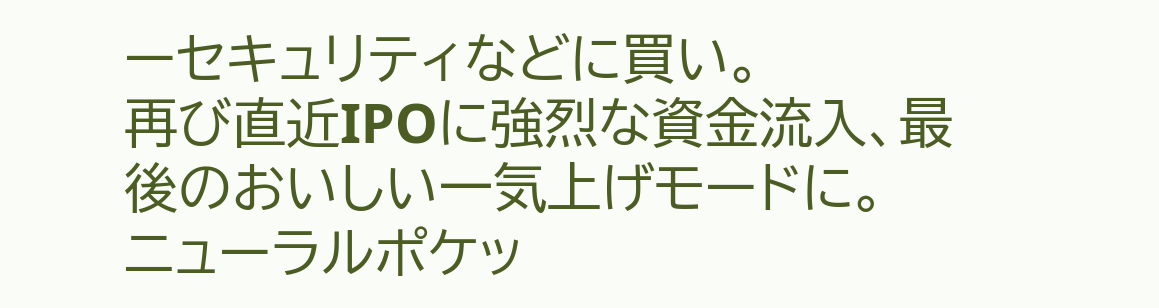ーセキュリティなどに買い。
再び直近IPOに強烈な資金流入、最後のおいしい一気上げモードに。
ニューラルポケッ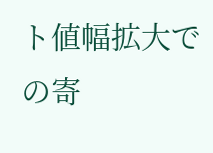ト値幅拡大での寄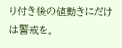り付き後の値動きにだけは警戒を。